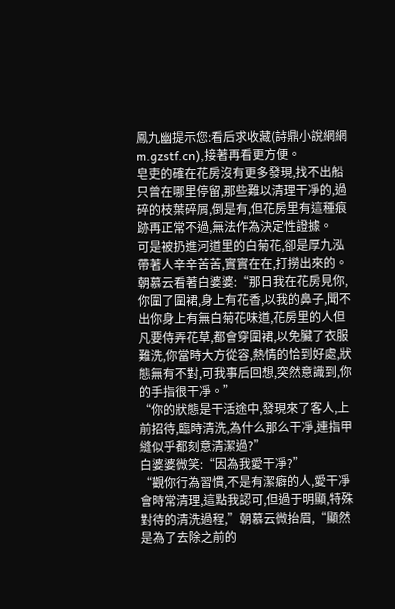鳳九幽提示您:看后求收藏(詩鼎小說網網m.gzstf.cn),接著再看更方便。
皂吏的確在花房沒有更多發現,找不出船只曾在哪里停留,那些難以清理干凈的,過碎的枝葉碎屑,倒是有,但花房里有這種痕跡再正常不過,無法作為決定性證據。
可是被扔進河道里的白菊花,卻是厚九泓帶著人辛辛苦苦,實實在在,打撈出來的。
朝慕云看著白婆婆:“那日我在花房見你,你圍了圍裙,身上有花香,以我的鼻子,聞不出你身上有無白菊花味道,花房里的人但凡要侍弄花草,都會穿圍裙,以免臟了衣服難洗,你當時大方從容,熱情的恰到好處,狀態無有不對,可我事后回想,突然意識到,你的手指很干凈。”
“你的狀態是干活途中,發現來了客人,上前招待,臨時清洗,為什么那么干凈,連指甲縫似乎都刻意清潔過?”
白婆婆微笑:“因為我愛干凈?”
“觀你行為習慣,不是有潔癖的人,愛干凈會時常清理,這點我認可,但過于明顯,特殊對待的清洗過程,”朝慕云微抬眉,“顯然是為了去除之前的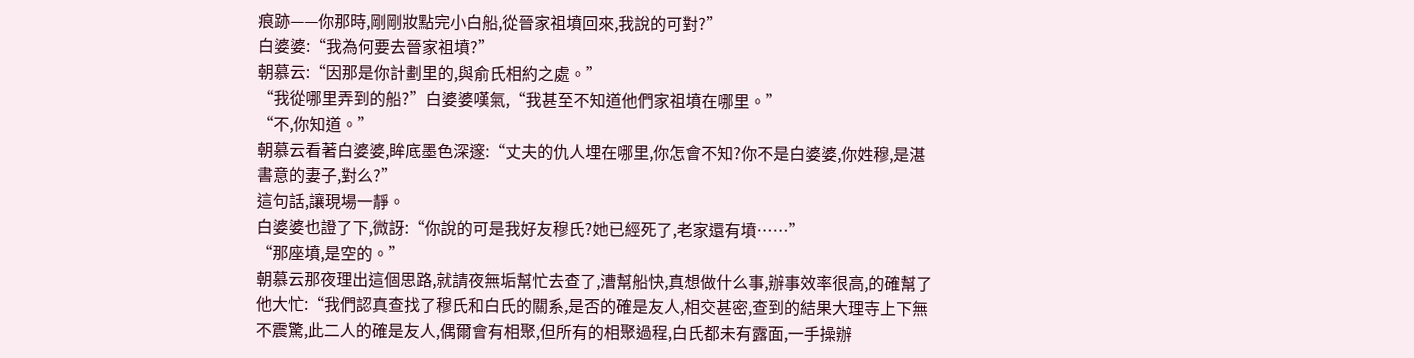痕跡——你那時,剛剛妝點完小白船,從晉家祖墳回來,我說的可對?”
白婆婆:“我為何要去晉家祖墳?”
朝慕云:“因那是你計劃里的,與俞氏相約之處。”
“我從哪里弄到的船?”白婆婆嘆氣,“我甚至不知道他們家祖墳在哪里。”
“不,你知道。”
朝慕云看著白婆婆,眸底墨色深邃:“丈夫的仇人埋在哪里,你怎會不知?你不是白婆婆,你姓穆,是湛書意的妻子,對么?”
這句話,讓現場一靜。
白婆婆也證了下,微訝:“你說的可是我好友穆氏?她已經死了,老家還有墳……”
“那座墳,是空的。”
朝慕云那夜理出這個思路,就請夜無垢幫忙去查了,漕幫船快,真想做什么事,辦事效率很高,的確幫了他大忙:“我們認真查找了穆氏和白氏的關系,是否的確是友人,相交甚密,查到的結果大理寺上下無不震驚,此二人的確是友人,偶爾會有相聚,但所有的相聚過程,白氏都未有露面,一手操辦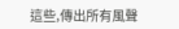這些,傳出所有風聲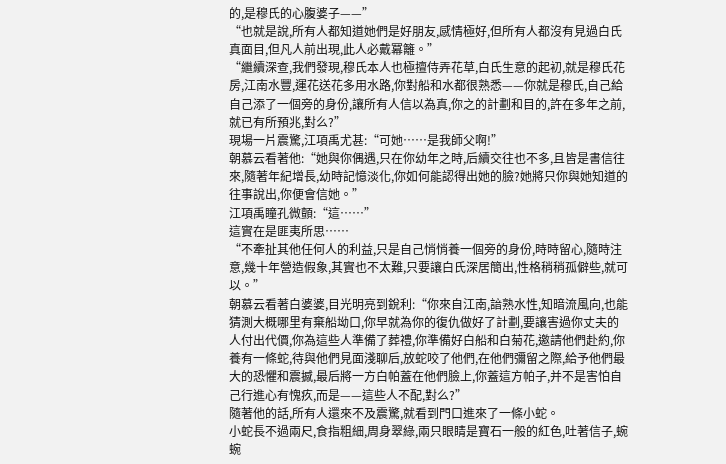的,是穆氏的心腹婆子——”
“也就是說,所有人都知道她們是好朋友,感情極好,但所有人都沒有見過白氏真面目,但凡人前出現,此人必戴冪籬。”
“繼續深查,我們發現,穆氏本人也極擅侍弄花草,白氏生意的起初,就是穆氏花房,江南水豐,運花送花多用水路,你對船和水都很熟悉——你就是穆氏,自己給自己添了一個旁的身份,讓所有人信以為真,你之的計劃和目的,許在多年之前,就已有所預兆,對么?”
現場一片震驚,江項禹尤甚:“可她……是我師父啊!”
朝慕云看著他:“她與你偶遇,只在你幼年之時,后續交往也不多,且皆是書信往來,隨著年紀增長,幼時記憶淡化,你如何能認得出她的臉?她將只你與她知道的往事說出,你便會信她。”
江項禹瞳孔微顫:“這……”
這實在是匪夷所思……
“不牽扯其他任何人的利益,只是自己悄悄養一個旁的身份,時時留心,隨時注意,幾十年營造假象,其實也不太難,只要讓白氏深居簡出,性格稍稍孤僻些,就可以。”
朝慕云看著白婆婆,目光明亮到銳利:“你來自江南,諳熟水性,知暗流風向,也能猜測大概哪里有棄船坳口,你早就為你的復仇做好了計劃,要讓害過你丈夫的人付出代價,你為這些人準備了葬禮,你準備好白船和白菊花,邀請他們赴約,你養有一條蛇,待與他們見面淺聊后,放蛇咬了他們,在他們彌留之際,給予他們最大的恐懼和震撼,最后將一方白帕蓋在他們臉上,你蓋這方帕子,并不是害怕自己行進心有愧疚,而是——這些人不配,對么?”
隨著他的話,所有人還來不及震驚,就看到門口進來了一條小蛇。
小蛇長不過兩尺,食指粗細,周身翠綠,兩只眼睛是寶石一般的紅色,吐著信子,蜿蜿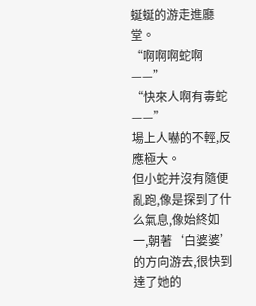蜒蜒的游走進廳堂。
“啊啊啊蛇啊——”
“快來人啊有毒蛇——”
場上人嚇的不輕,反應極大。
但小蛇并沒有隨便亂跑,像是探到了什么氣息,像始終如一,朝著‘白婆婆’的方向游去,很快到達了她的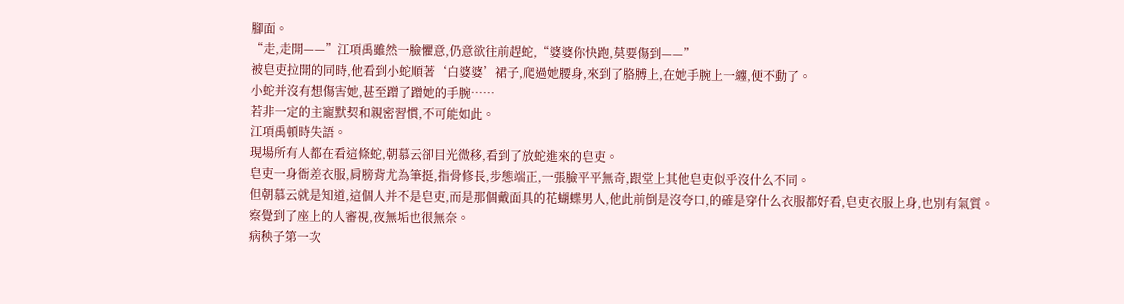腳面。
“走,走開——”江項禹雖然一臉懼意,仍意欲往前趕蛇,“婆婆你快跑,莫要傷到——”
被皂吏拉開的同時,他看到小蛇順著‘白婆婆’裙子,爬過她腰身,來到了胳膊上,在她手腕上一纏,便不動了。
小蛇并沒有想傷害她,甚至蹭了蹭她的手腕……
若非一定的主寵默契和親密習慣,不可能如此。
江項禹頓時失語。
現場所有人都在看這條蛇,朝慕云卻目光微移,看到了放蛇進來的皂吏。
皂吏一身衙差衣服,肩膀背尤為筆挺,指骨修長,步態端正,一張臉平平無奇,跟堂上其他皂吏似乎沒什么不同。
但朝慕云就是知道,這個人并不是皂吏,而是那個戴面具的花蝴蝶男人,他此前倒是沒夸口,的確是穿什么衣服都好看,皂吏衣服上身,也別有氣質。
察覺到了座上的人審視,夜無垢也很無奈。
病秧子第一次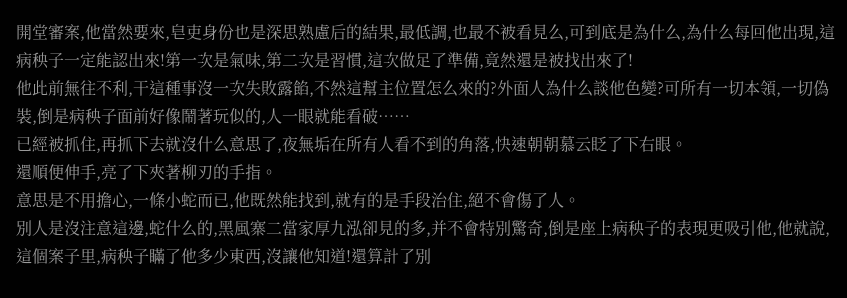開堂審案,他當然要來,皂吏身份也是深思熟慮后的結果,最低調,也最不被看見么,可到底是為什么,為什么每回他出現,這病秧子一定能認出來!第一次是氣味,第二次是習慣,這次做足了準備,竟然還是被找出來了!
他此前無往不利,干這種事沒一次失敗露餡,不然這幫主位置怎么來的?外面人為什么談他色變?可所有一切本領,一切偽裝,倒是病秧子面前好像鬧著玩似的,人一眼就能看破……
已經被抓住,再抓下去就沒什么意思了,夜無垢在所有人看不到的角落,快速朝朝慕云眨了下右眼。
還順便伸手,亮了下夾著柳刃的手指。
意思是不用擔心,一條小蛇而已,他既然能找到,就有的是手段治住,絕不會傷了人。
別人是沒注意這邊,蛇什么的,黑風寨二當家厚九泓卻見的多,并不會特別驚奇,倒是座上病秧子的表現更吸引他,他就說,這個案子里,病秧子瞞了他多少東西,沒讓他知道!還算計了別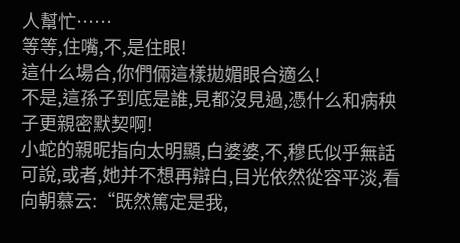人幫忙……
等等,住嘴,不,是住眼!
這什么場合,你們倆這樣拋媚眼合適么!
不是,這孫子到底是誰,見都沒見過,憑什么和病秧子更親密默契啊!
小蛇的親昵指向太明顯,白婆婆,不,穆氏似乎無話可說,或者,她并不想再辯白,目光依然從容平淡,看向朝慕云:“既然篤定是我,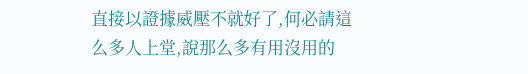直接以證據威壓不就好了,何必請這么多人上堂,說那么多有用沒用的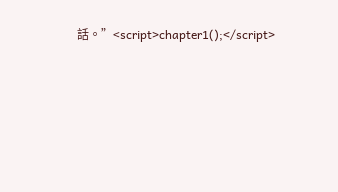話。”<script>chapter1();</script>